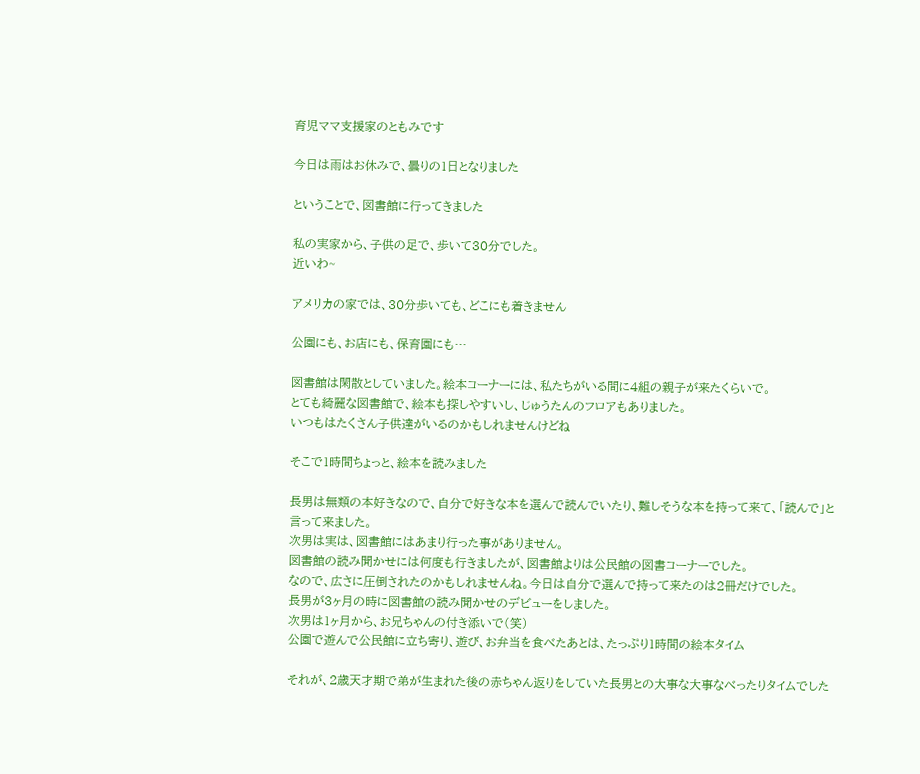育児ママ支援家のともみです

今日は雨はお休みで、曇りの1日となりました

ということで、図書館に行ってきました

私の実家から、子供の足で、歩いて30分でした。
近いわ~

アメリカの家では、30分歩いても、どこにも着きません

公園にも、お店にも、保育園にも…

図書館は閑散としていました。絵本コーナーには、私たちがいる間に4組の親子が来たくらいで。
とても綺麗な図書館で、絵本も探しやすいし、じゅうたんのフロアもありました。
いつもはたくさん子供達がいるのかもしれませんけどね

そこで1時間ちょっと、絵本を読みました

長男は無類の本好きなので、自分で好きな本を選んで読んでいたり、難しそうな本を持って来て、「読んで」と言って来ました。
次男は実は、図書館にはあまり行った事がありません。
図書館の読み聞かせには何度も行きましたが、図書館よりは公民館の図書コーナーでした。
なので、広さに圧倒されたのかもしれませんね。今日は自分で選んで持って来たのは2冊だけでした。
長男が3ヶ月の時に図書館の読み聞かせのデビューをしました。
次男は1ヶ月から、お兄ちゃんの付き添いで(笑)
公園で遊んで公民館に立ち寄り、遊び、お弁当を食べたあとは、たっぷり1時間の絵本タイム

それが、2歳天才期で弟が生まれた後の赤ちゃん返りをしていた長男との大事な大事なべったりタイムでした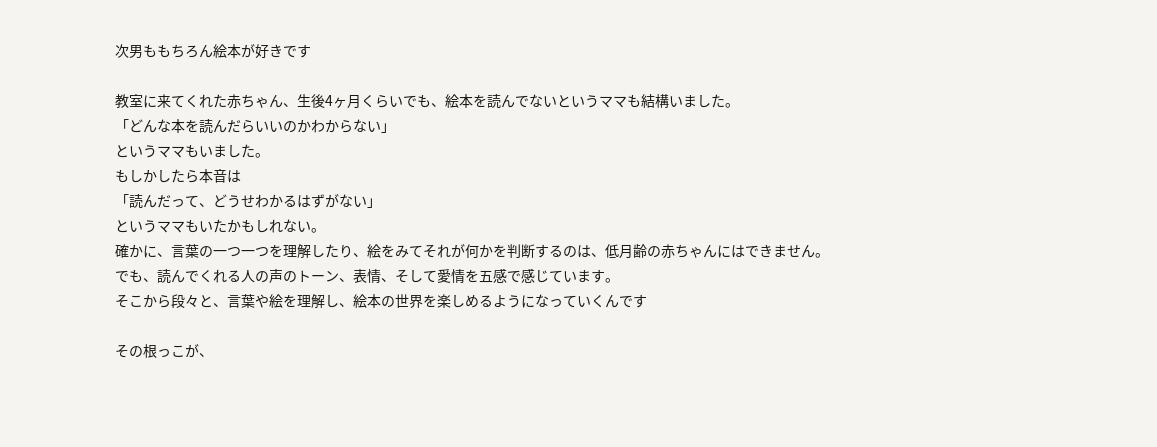次男ももちろん絵本が好きです

教室に来てくれた赤ちゃん、生後4ヶ月くらいでも、絵本を読んでないというママも結構いました。
「どんな本を読んだらいいのかわからない」
というママもいました。
もしかしたら本音は
「読んだって、どうせわかるはずがない」
というママもいたかもしれない。
確かに、言葉の一つ一つを理解したり、絵をみてそれが何かを判断するのは、低月齢の赤ちゃんにはできません。
でも、読んでくれる人の声のトーン、表情、そして愛情を五感で感じています。
そこから段々と、言葉や絵を理解し、絵本の世界を楽しめるようになっていくんです

その根っこが、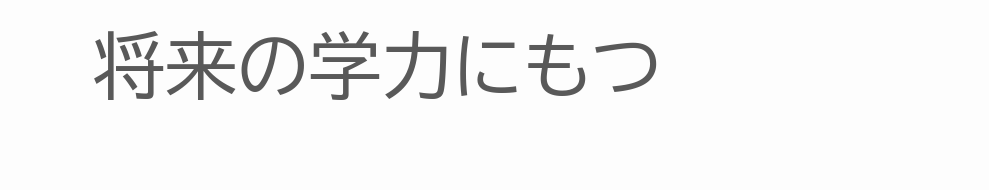将来の学力にもつ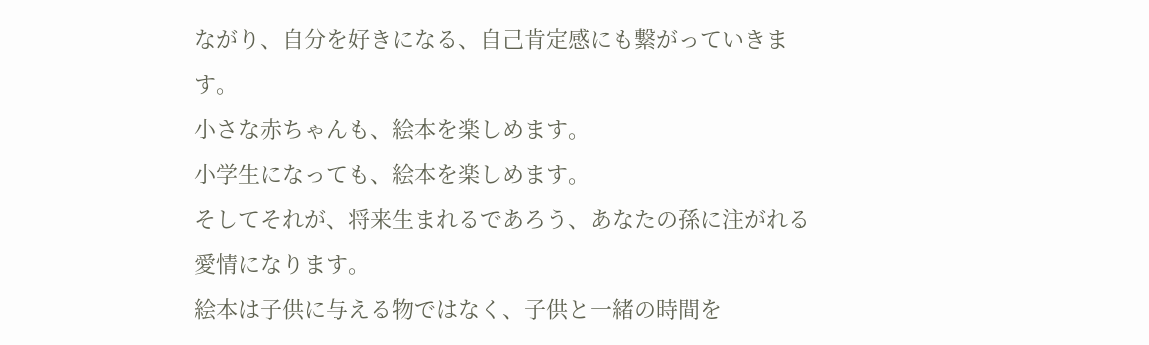ながり、自分を好きになる、自己肯定感にも繋がっていきます。
小さな赤ちゃんも、絵本を楽しめます。
小学生になっても、絵本を楽しめます。
そしてそれが、将来生まれるであろう、あなたの孫に注がれる愛情になります。
絵本は子供に与える物ではなく、子供と一緒の時間を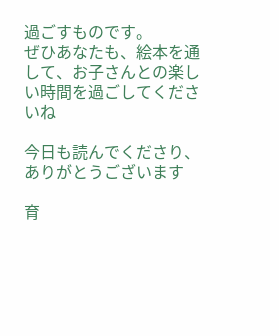過ごすものです。
ぜひあなたも、絵本を通して、お子さんとの楽しい時間を過ごしてくださいね

今日も読んでくださり、ありがとうございます

育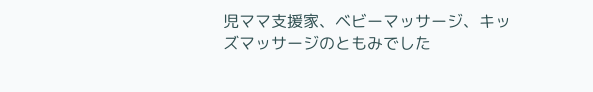児ママ支援家、ベビーマッサージ、キッズマッサージのともみでした